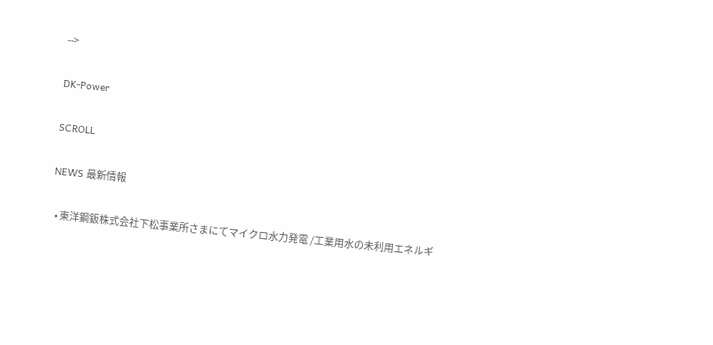-->

DK-Power

SCROLL

NEWS 最新情報

  • 東洋鋼鈑株式会社下松事業所さまにてマイクロ水力発電 /工業用水の未利用エネルギ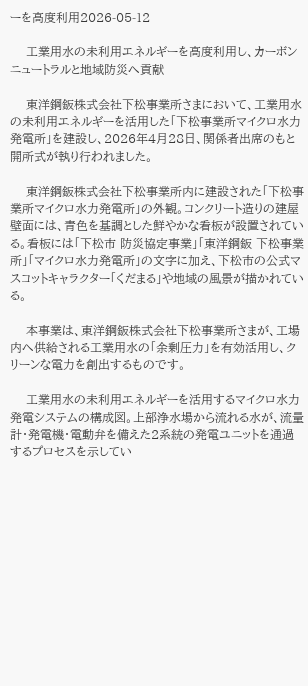ーを高度利用2026-05-12

    工業用水の未利用エネルギーを高度利用し、カーボンニュートラルと地域防災へ貢献

    東洋鋼鈑株式会社下松事業所さまにおいて、工業用水の未利用エネルギーを活用した「下松事業所マイクロ水力発電所」を建設し、2026年4月28日、関係者出席のもと開所式が執り行われました。

    東洋鋼鈑株式会社下松事業所内に建設された「下松事業所マイクロ水力発電所」の外観。コンクリート造りの建屋壁面には、青色を基調とした鮮やかな看板が設置されている。看板には「下松市 防災協定事業」「東洋鋼鈑 下松事業所」「マイクロ水力発電所」の文字に加え、下松市の公式マスコットキャラクター「くだまる」や地域の風景が描かれている。

    本事業は、東洋鋼鈑株式会社下松事業所さまが、工場内へ供給される工業用水の「余剰圧力」を有効活用し、クリーンな電力を創出するものです。

    工業用水の未利用エネルギーを活用するマイクロ水力発電システムの構成図。上部浄水場から流れる水が、流量計・発電機・電動弁を備えた2系統の発電ユニットを通過するプロセスを示してい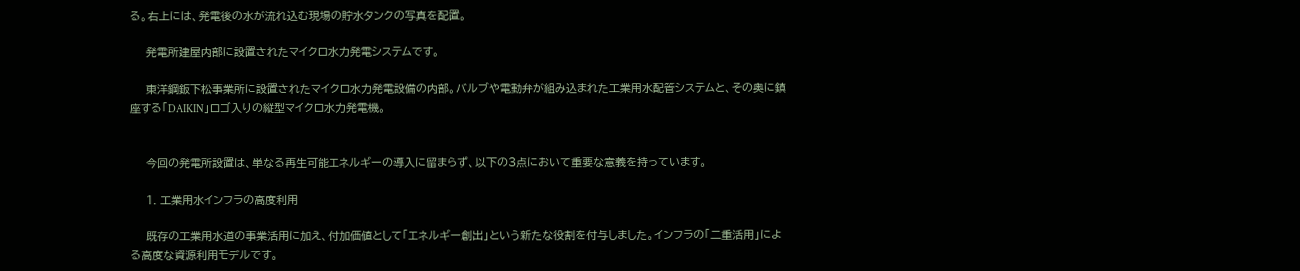る。右上には、発電後の水が流れ込む現場の貯水タンクの写真を配置。

    発電所建屋内部に設置されたマイクロ水力発電システムです。

    東洋鋼鈑下松事業所に設置されたマイクロ水力発電設備の内部。バルブや電動弁が組み込まれた工業用水配管システムと、その奥に鎮座する「DAIKIN」ロゴ入りの縦型マイクロ水力発電機。


    今回の発電所設置は、単なる再生可能エネルギーの導入に留まらず、以下の3点において重要な意義を持っています。

    1. 工業用水インフラの高度利用

    既存の工業用水道の事業活用に加え、付加価値として「エネルギー創出」という新たな役割を付与しました。インフラの「二重活用」による高度な資源利用モデルです。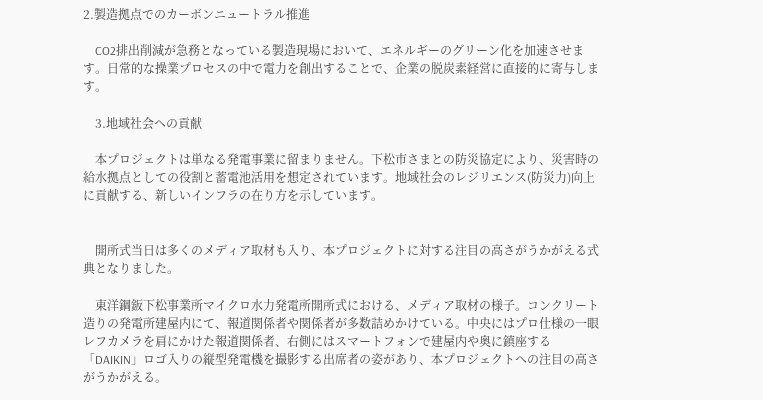2.製造拠点でのカーボンニュートラル推進

    CO2排出削減が急務となっている製造現場において、エネルギーのグリーン化を加速させます。日常的な操業プロセスの中で電力を創出することで、企業の脱炭素経営に直接的に寄与します。

    3.地域社会への貢献

    本プロジェクトは単なる発電事業に留まりません。下松市さまとの防災協定により、災害時の給水拠点としての役割と蓄電池活用を想定されています。地域社会のレジリエンス(防災力)向上に貢献する、新しいインフラの在り方を示しています。


    開所式当日は多くのメディア取材も入り、本プロジェクトに対する注目の高さがうかがえる式典となりました。

    東洋鋼鈑下松事業所マイクロ水力発電所開所式における、メディア取材の様子。コンクリート造りの発電所建屋内にて、報道関係者や関係者が多数詰めかけている。中央にはプロ仕様の一眼レフカメラを肩にかけた報道関係者、右側にはスマートフォンで建屋内や奥に鎮座する「DAIKIN」ロゴ入りの縦型発電機を撮影する出席者の姿があり、本プロジェクトへの注目の高さがうかがえる。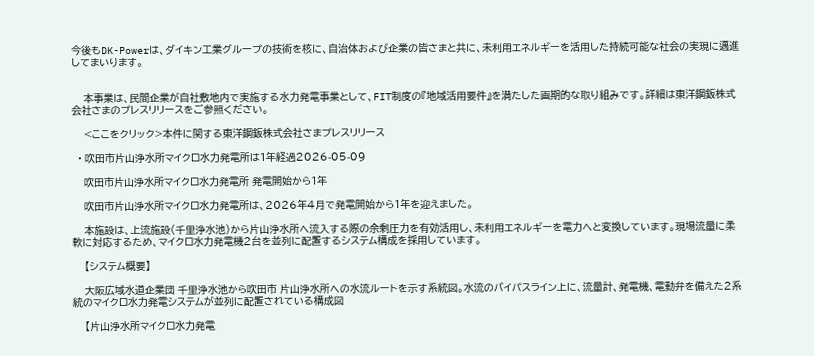今後もDK-Powerは、ダイキン工業グループの技術を核に、自治体および企業の皆さまと共に、未利用エネルギーを活用した持続可能な社会の実現に邁進してまいります。


    本事業は、民間企業が自社敷地内で実施する水力発電事業として、FIT制度の『地域活用要件』を満たした画期的な取り組みです。詳細は東洋鋼鈑株式会社さまのプレスリリースをご参照ください。

    <ここをクリック>本件に関する東洋鋼鈑株式会社さまプレスリリース

  • 吹田市片山浄水所マイクロ水力発電所は1年経過2026-05-09

    吹田市片山浄水所マイクロ水力発電所 発電開始から1年

    吹田市片山浄水所マイクロ水力発電所は、2026年4月で発電開始から1年を迎えました。

    本施設は、上流施設(千里浄水池)から片山浄水所へ流入する際の余剰圧力を有効活用し、未利用エネルギーを電力へと変換しています。現場流量に柔軟に対応するため、マイクロ水力発電機2台を並列に配置するシステム構成を採用しています。

    【システム概要】

    大阪広域水道企業団 千里浄水池から吹田市 片山浄水所への水流ルートを示す系統図。水流のバイパスライン上に、流量計、発電機、電動弁を備えた2系統のマイクロ水力発電システムが並列に配置されている構成図

    【片山浄水所マイクロ水力発電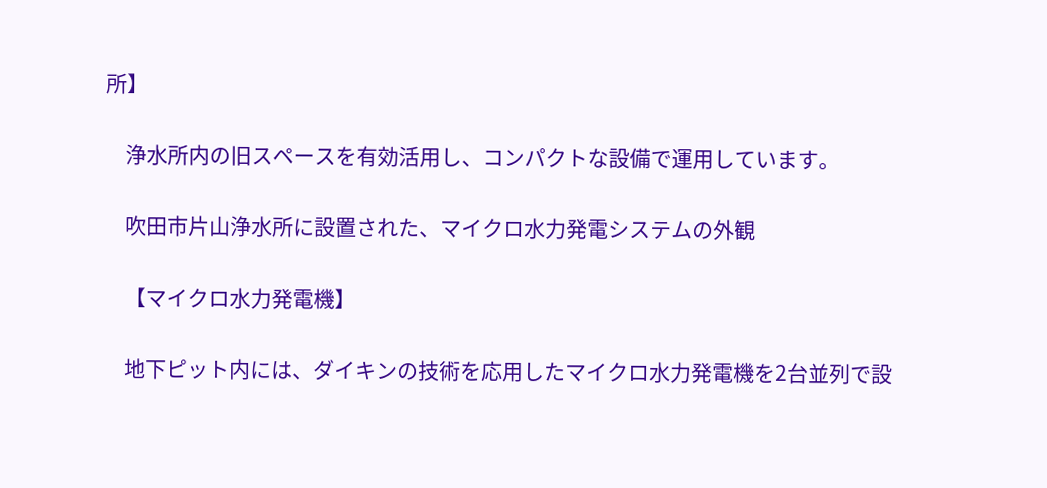所】

    浄水所内の旧スペースを有効活用し、コンパクトな設備で運用しています。

    吹田市片山浄水所に設置された、マイクロ水力発電システムの外観

    【マイクロ水力発電機】

    地下ピット内には、ダイキンの技術を応用したマイクロ水力発電機を2台並列で設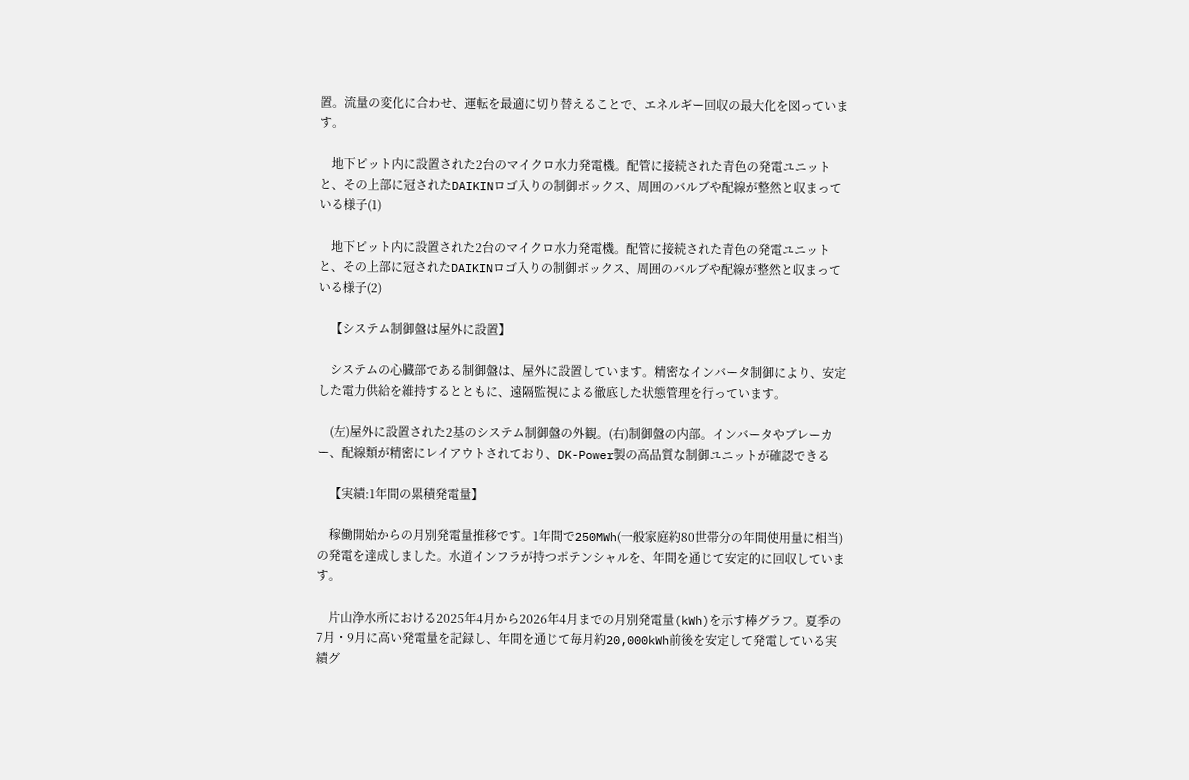置。流量の変化に合わせ、運転を最適に切り替えることで、エネルギー回収の最大化を図っています。

    地下ピット内に設置された2台のマイクロ水力発電機。配管に接続された青色の発電ユニットと、その上部に冠されたDAIKINロゴ入りの制御ボックス、周囲のバルブや配線が整然と収まっている様子(1)

    地下ピット内に設置された2台のマイクロ水力発電機。配管に接続された青色の発電ユニットと、その上部に冠されたDAIKINロゴ入りの制御ボックス、周囲のバルブや配線が整然と収まっている様子(2)

    【システム制御盤は屋外に設置】

    システムの心臓部である制御盤は、屋外に設置しています。精密なインバータ制御により、安定した電力供給を維持するとともに、遠隔監視による徹底した状態管理を行っています。

    (左)屋外に設置された2基のシステム制御盤の外観。(右)制御盤の内部。インバータやブレーカー、配線類が精密にレイアウトされており、DK-Power製の高品質な制御ユニットが確認できる

    【実績:1年間の累積発電量】

    稼働開始からの月別発電量推移です。1年間で250MWh(一般家庭約80世帯分の年間使用量に相当)の発電を達成しました。水道インフラが持つポテンシャルを、年間を通じて安定的に回収しています。

    片山浄水所における2025年4月から2026年4月までの月別発電量(kWh)を示す棒グラフ。夏季の7月・9月に高い発電量を記録し、年間を通じて毎月約20,000kWh前後を安定して発電している実績グ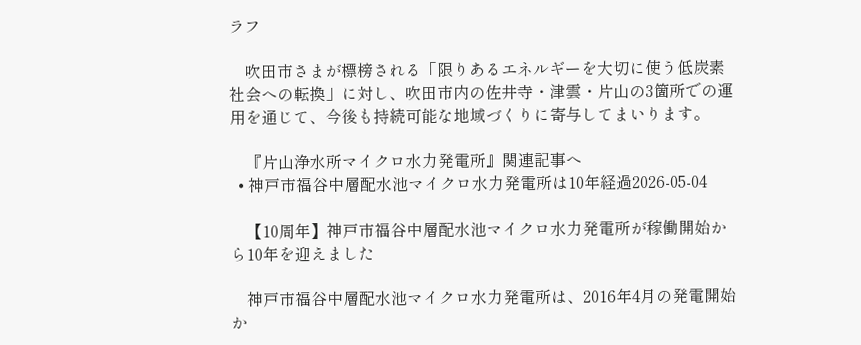ラフ

    吹田市さまが標榜される「限りあるエネルギーを大切に使う低炭素社会への転換」に対し、吹田市内の佐井寺・津雲・片山の3箇所での運用を通じて、今後も持続可能な地域づくりに寄与してまいります。

    『片山浄水所マイクロ水力発電所』関連記事へ
  • 神戸市福谷中層配水池マイクロ水力発電所は10年経過2026-05-04

    【10周年】神戸市福谷中層配水池マイクロ水力発電所が稼働開始から10年を迎えました

    神戸市福谷中層配水池マイクロ水力発電所は、2016年4月の発電開始か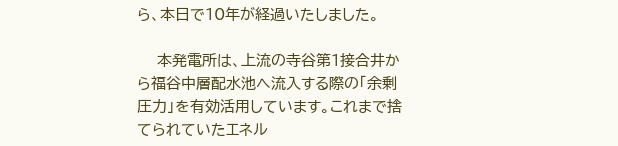ら、本日で10年が経過いたしました。

    本発電所は、上流の寺谷第1接合井から福谷中層配水池へ流入する際の「余剰圧力」を有効活用しています。これまで捨てられていたエネル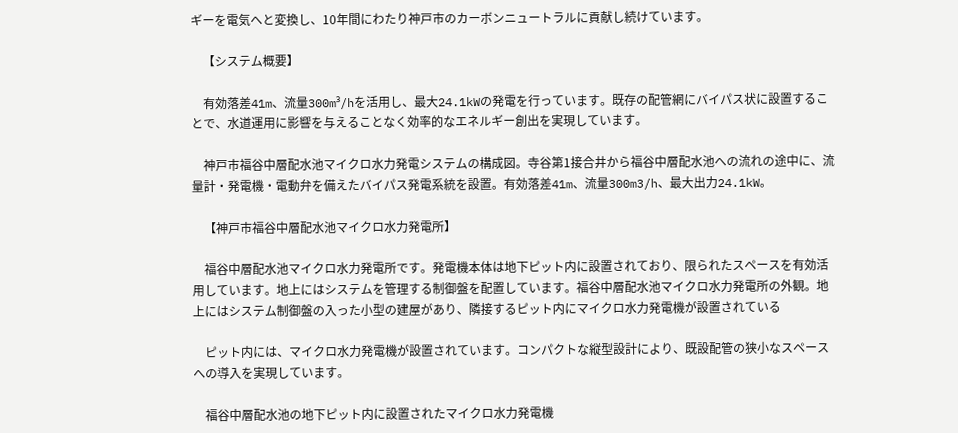ギーを電気へと変換し、10年間にわたり神戸市のカーボンニュートラルに貢献し続けています。

    【システム概要】

    有効落差41m、流量300m³/hを活用し、最大24.1kWの発電を行っています。既存の配管網にバイパス状に設置することで、水道運用に影響を与えることなく効率的なエネルギー創出を実現しています。

    神戸市福谷中層配水池マイクロ水力発電システムの構成図。寺谷第1接合井から福谷中層配水池への流れの途中に、流量計・発電機・電動弁を備えたバイパス発電系統を設置。有効落差41m、流量300m3/h、最大出力24.1kW。

    【神戸市福谷中層配水池マイクロ水力発電所】

    福谷中層配水池マイクロ水力発電所です。発電機本体は地下ピット内に設置されており、限られたスペースを有効活用しています。地上にはシステムを管理する制御盤を配置しています。福谷中層配水池マイクロ水力発電所の外観。地上にはシステム制御盤の入った小型の建屋があり、隣接するピット内にマイクロ水力発電機が設置されている

    ピット内には、マイクロ水力発電機が設置されています。コンパクトな縦型設計により、既設配管の狭小なスペースへの導入を実現しています。

    福谷中層配水池の地下ピット内に設置されたマイクロ水力発電機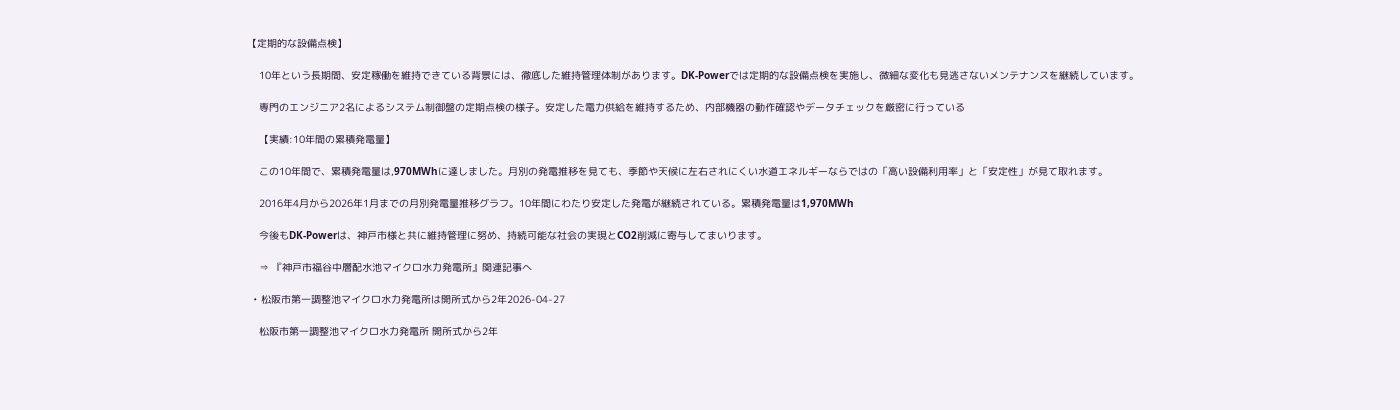【定期的な設備点検】

    10年という長期間、安定稼働を維持できている背景には、徹底した維持管理体制があります。DK-Powerでは定期的な設備点検を実施し、微細な変化も見逃さないメンテナンスを継続しています。

    専門のエンジニア2名によるシステム制御盤の定期点検の様子。安定した電力供給を維持するため、内部機器の動作確認やデータチェックを厳密に行っている

    【実績:10年間の累積発電量】

    この10年間で、累積発電量は,970MWhに達しました。月別の発電推移を見ても、季節や天候に左右されにくい水道エネルギーならではの「高い設備利用率」と「安定性」が見て取れます。

    2016年4月から2026年1月までの月別発電量推移グラフ。10年間にわたり安定した発電が継続されている。累積発電量は1,970MWh

    今後もDK-Powerは、神戸市様と共に維持管理に努め、持続可能な社会の実現とCO2削減に寄与してまいります。

    ⇒ 『神戸市福谷中層配水池マイクロ水力発電所』関連記事へ

  • 松阪市第一調整池マイクロ水力発電所は開所式から2年2026-04-27

    松阪市第一調整池マイクロ水力発電所 開所式から2年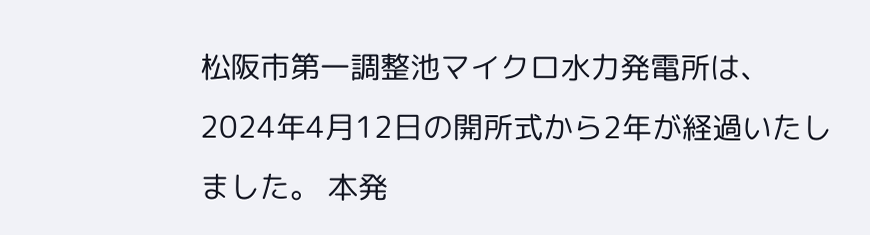松阪市第一調整池マイクロ水力発電所は、2024年4月12日の開所式から2年が経過いたしました。 本発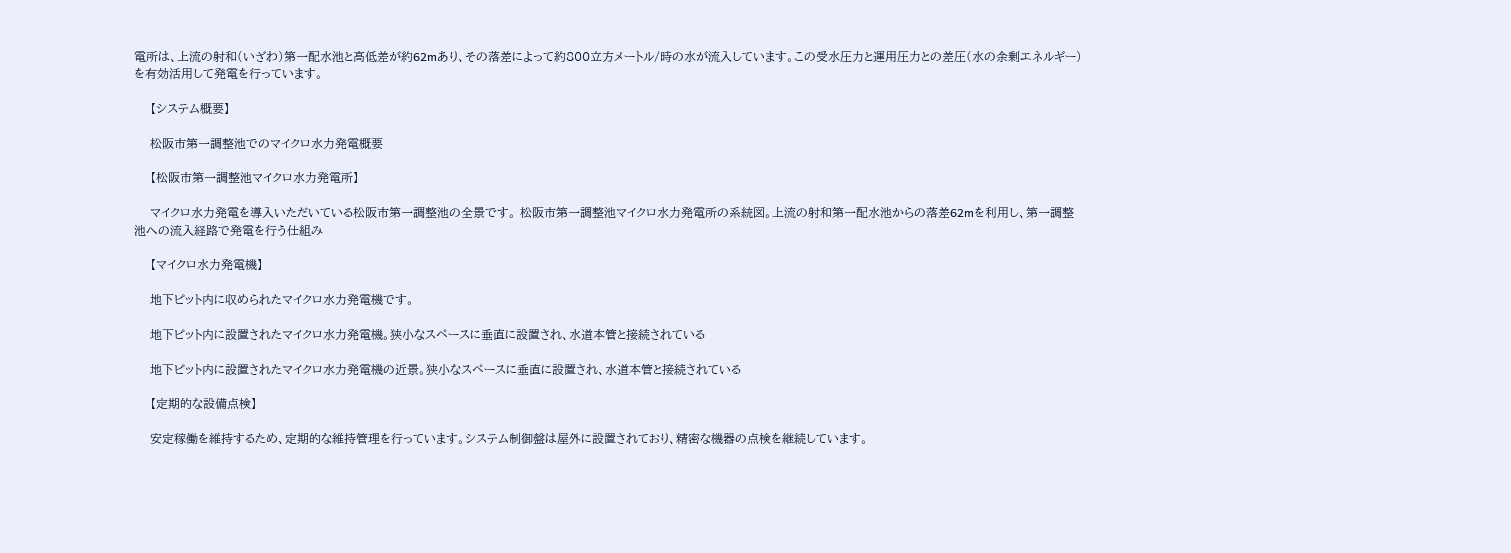電所は、上流の射和(いざわ)第一配水池と高低差が約62mあり、その落差によって約800立方メートル/時の水が流入しています。この受水圧力と運用圧力との差圧(水の余剰エネルギー)を有効活用して発電を行っています。

    【システム概要】

    松阪市第一調整池でのマイクロ水力発電概要

    【松阪市第一調整池マイクロ水力発電所】

    マイクロ水力発電を導入いただいている松阪市第一調整池の全景です。 松阪市第一調整池マイクロ水力発電所の系統図。上流の射和第一配水池からの落差62mを利用し、第一調整池への流入経路で発電を行う仕組み

    【マイクロ水力発電機】

    地下ピット内に収められたマイクロ水力発電機です。

    地下ピット内に設置されたマイクロ水力発電機。狭小なスペースに垂直に設置され、水道本管と接続されている

    地下ピット内に設置されたマイクロ水力発電機の近景。狭小なスペースに垂直に設置され、水道本管と接続されている

    【定期的な設備点検】

    安定稼働を維持するため、定期的な維持管理を行っています。システム制御盤は屋外に設置されており、精密な機器の点検を継続しています。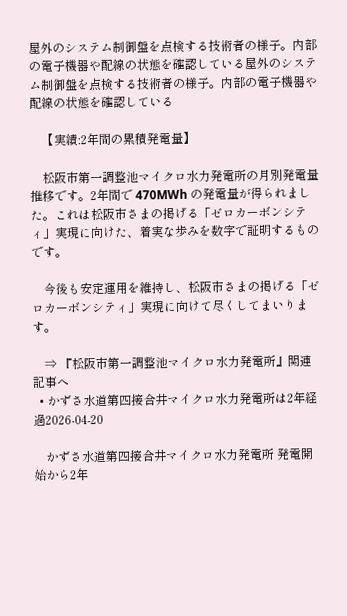屋外のシステム制御盤を点検する技術者の様子。内部の電子機器や配線の状態を確認している屋外のシステム制御盤を点検する技術者の様子。内部の電子機器や配線の状態を確認している

    【実績:2年間の累積発電量】

    松阪市第一調整池マイクロ水力発電所の月別発電量推移です。2年間で 470MWh の発電量が得られました。これは松阪市さまの掲げる「ゼロカーボンシティ」実現に向けた、着実な歩みを数字で証明するものです。

    今後も安定運用を維持し、松阪市さまの掲げる「ゼロカーボンシティ」実現に向けて尽くしてまいります。

    ⇒ 『松阪市第一調整池マイクロ水力発電所』関連記事へ
  • かずさ水道第四接合井マイクロ水力発電所は2年経過2026-04-20

    かずさ水道第四接合井マイクロ水力発電所 発電開始から2年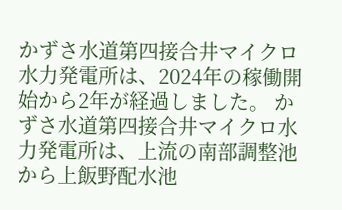かずさ水道第四接合井マイクロ水力発電所は、2024年の稼働開始から2年が経過しました。 かずさ水道第四接合井マイクロ水力発電所は、上流の南部調整池から上飯野配水池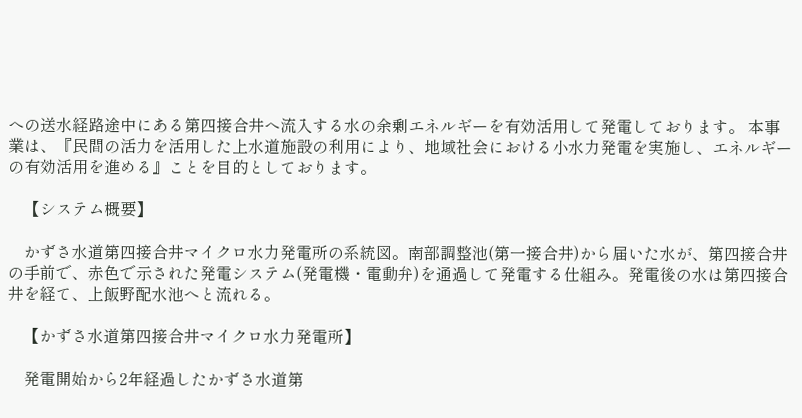への送水経路途中にある第四接合井へ流入する水の余剰エネルギーを有効活用して発電しております。 本事業は、『民間の活力を活用した上水道施設の利用により、地域社会における小水力発電を実施し、エネルギーの有効活用を進める』ことを目的としております。

    【システム概要】

    かずさ水道第四接合井マイクロ水力発電所の系統図。南部調整池(第一接合井)から届いた水が、第四接合井の手前で、赤色で示された発電システム(発電機・電動弁)を通過して発電する仕組み。発電後の水は第四接合井を経て、上飯野配水池へと流れる。

    【かずさ水道第四接合井マイクロ水力発電所】

    発電開始から2年経過したかずさ水道第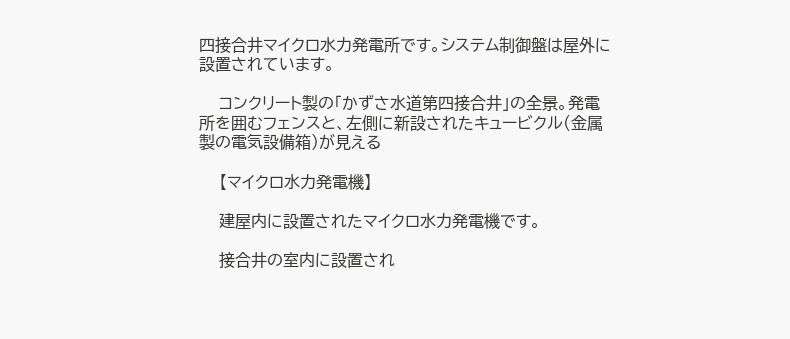四接合井マイクロ水力発電所です。システム制御盤は屋外に設置されています。

    コンクリート製の「かずさ水道第四接合井」の全景。発電所を囲むフェンスと、左側に新設されたキュービクル(金属製の電気設備箱)が見える

    【マイクロ水力発電機】

    建屋内に設置されたマイクロ水力発電機です。

    接合井の室内に設置され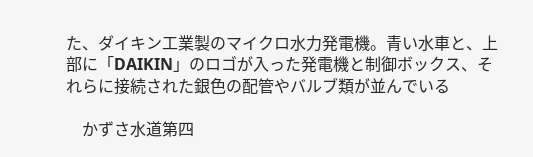た、ダイキン工業製のマイクロ水力発電機。青い水車と、上部に「DAIKIN」のロゴが入った発電機と制御ボックス、それらに接続された銀色の配管やバルブ類が並んでいる

    かずさ水道第四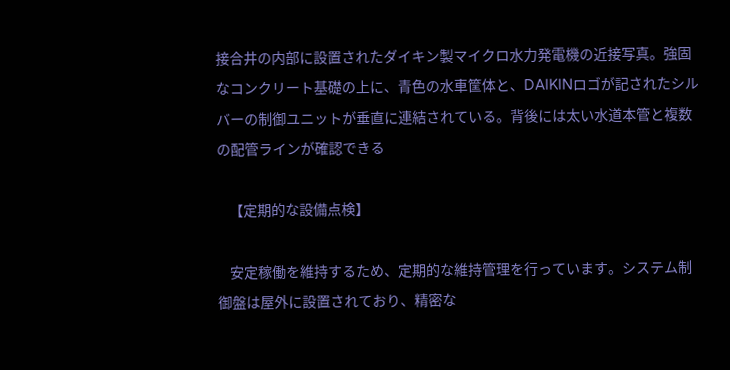接合井の内部に設置されたダイキン製マイクロ水力発電機の近接写真。強固なコンクリート基礎の上に、青色の水車筐体と、DAIKINロゴが記されたシルバーの制御ユニットが垂直に連結されている。背後には太い水道本管と複数の配管ラインが確認できる

    【定期的な設備点検】

    安定稼働を維持するため、定期的な維持管理を行っています。システム制御盤は屋外に設置されており、精密な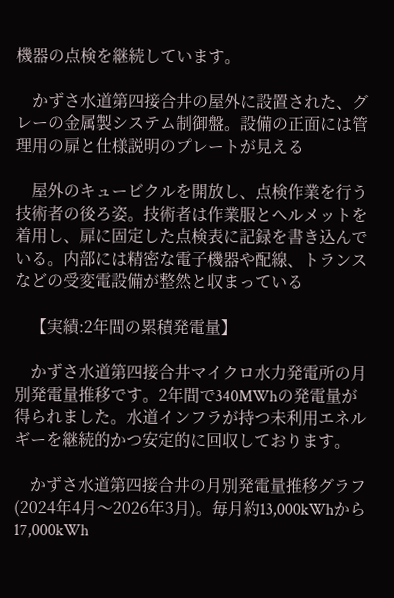機器の点検を継続しています。

    かずさ水道第四接合井の屋外に設置された、グレーの金属製システム制御盤。設備の正面には管理用の扉と仕様説明のプレートが見える

    屋外のキュービクルを開放し、点検作業を行う技術者の後ろ姿。技術者は作業服とヘルメットを着用し、扉に固定した点検表に記録を書き込んでいる。内部には精密な電子機器や配線、トランスなどの受変電設備が整然と収まっている

    【実績:2年間の累積発電量】

    かずさ水道第四接合井マイクロ水力発電所の月別発電量推移です。2年間で340MWhの発電量が得られました。水道インフラが持つ未利用エネルギーを継続的かつ安定的に回収しております。

    かずさ水道第四接合井の月別発電量推移グラフ(2024年4月〜2026年3月)。毎月約13,000kWhから17,000kWh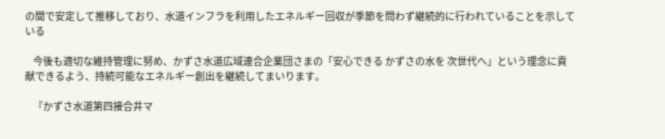の間で安定して推移しており、水道インフラを利用したエネルギー回収が季節を問わず継続的に行われていることを示している

    今後も適切な維持管理に努め、かずさ水道広域連合企業団さまの「安心できる かずさの水を 次世代へ」という理念に貢献できるよう、持続可能なエネルギー創出を継続してまいります。

    『かずさ水道第四接合井マ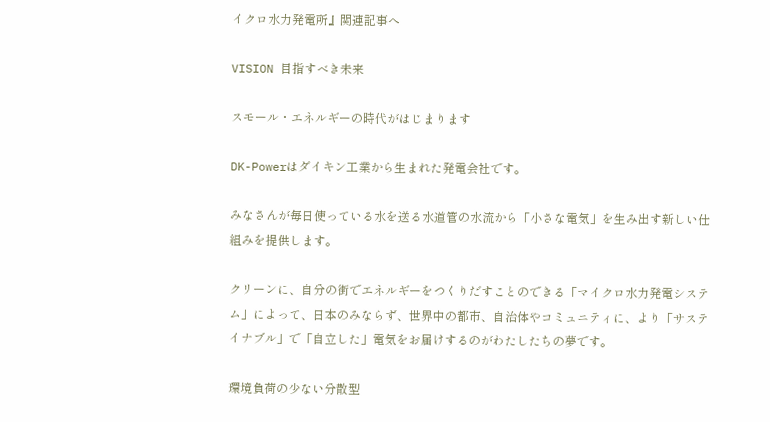イクロ水力発電所』関連記事へ

VISION 目指すべき未来

スモール・エネルギーの時代がはじまります

DK-Powerはダイキン工業から生まれた発電会社です。

みなさんが毎日使っている水を送る水道管の水流から「小さな電気」を生み出す新しい仕組みを提供します。

クリーンに、自分の街でエネルギーをつくりだすことのできる「マイクロ水力発電システム」によって、日本のみならず、世界中の都市、自治体やコミュニティに、より「サステイナブル」で「自立した」電気をお届けするのがわたしたちの夢です。

環境負荷の少ない分散型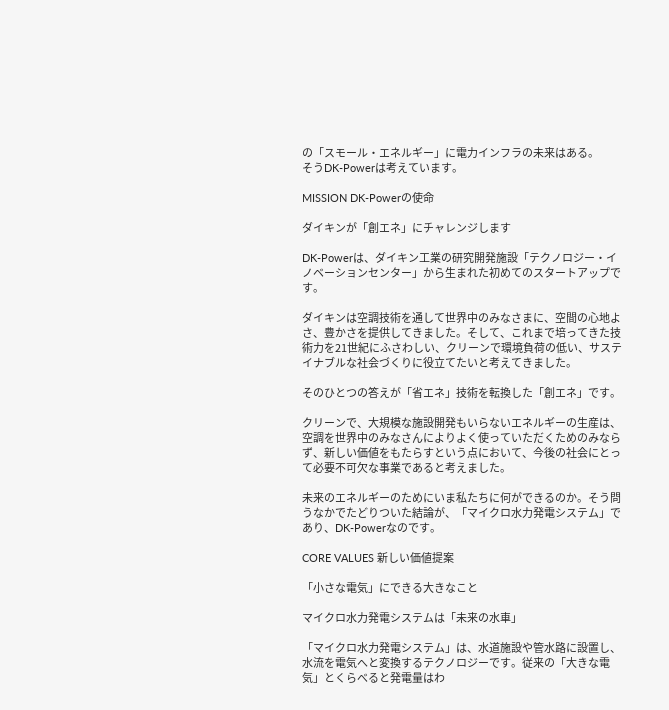の「スモール・エネルギー」に電力インフラの未来はある。
そうDK-Powerは考えています。

MISSION DK-Powerの使命

ダイキンが「創エネ」にチャレンジします

DK-Powerは、ダイキン工業の研究開発施設「テクノロジー・イノベーションセンター」から生まれた初めてのスタートアップです。

ダイキンは空調技術を通して世界中のみなさまに、空間の心地よさ、豊かさを提供してきました。そして、これまで培ってきた技術力を21世紀にふさわしい、クリーンで環境負荷の低い、サステイナブルな社会づくりに役立てたいと考えてきました。

そのひとつの答えが「省エネ」技術を転換した「創エネ」です。

クリーンで、大規模な施設開発もいらないエネルギーの生産は、空調を世界中のみなさんによりよく使っていただくためのみならず、新しい価値をもたらすという点において、今後の社会にとって必要不可欠な事業であると考えました。

未来のエネルギーのためにいま私たちに何ができるのか。そう問うなかでたどりついた結論が、「マイクロ水力発電システム」であり、DK-Powerなのです。

CORE VALUES 新しい価値提案

「小さな電気」にできる大きなこと

マイクロ水力発電システムは「未来の水車」

「マイクロ水力発電システム」は、水道施設や管水路に設置し、水流を電気へと変換するテクノロジーです。従来の「大きな電気」とくらべると発電量はわ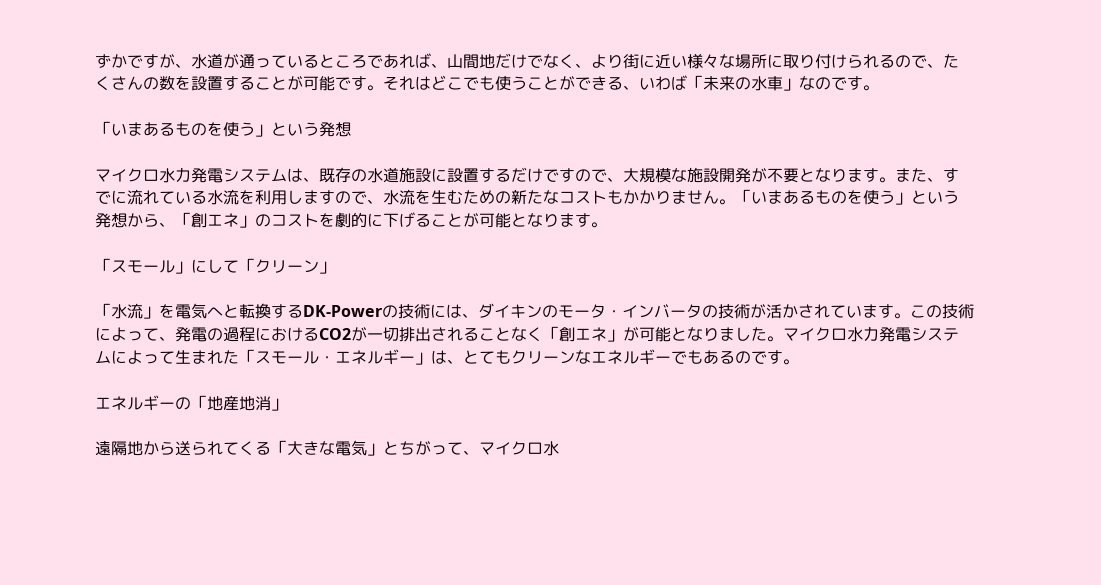ずかですが、水道が通っているところであれば、山間地だけでなく、より街に近い様々な場所に取り付けられるので、たくさんの数を設置することが可能です。それはどこでも使うことができる、いわば「未来の水車」なのです。

「いまあるものを使う」という発想

マイクロ水力発電システムは、既存の水道施設に設置するだけですので、大規模な施設開発が不要となります。また、すでに流れている水流を利用しますので、水流を生むための新たなコストもかかりません。「いまあるものを使う」という発想から、「創エネ」のコストを劇的に下げることが可能となります。

「スモール」にして「クリーン」

「水流」を電気へと転換するDK-Powerの技術には、ダイキンのモータ・インバータの技術が活かされています。この技術によって、発電の過程におけるCO2が一切排出されることなく「創エネ」が可能となりました。マイクロ水力発電システムによって生まれた「スモール・エネルギー」は、とてもクリーンなエネルギーでもあるのです。

エネルギーの「地産地消」

遠隔地から送られてくる「大きな電気」とちがって、マイクロ水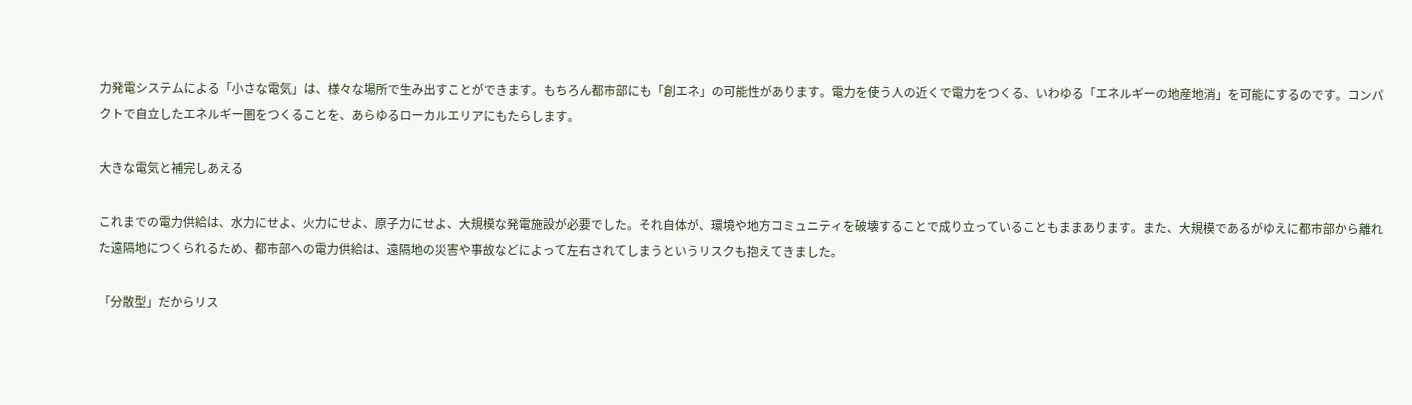力発電システムによる「小さな電気」は、様々な場所で生み出すことができます。もちろん都市部にも「創エネ」の可能性があります。電力を使う人の近くで電力をつくる、いわゆる「エネルギーの地産地消」を可能にするのです。コンパクトで自立したエネルギー圏をつくることを、あらゆるローカルエリアにもたらします。

大きな電気と補完しあえる

これまでの電力供給は、水力にせよ、火力にせよ、原子力にせよ、大規模な発電施設が必要でした。それ自体が、環境や地方コミュニティを破壊することで成り立っていることもままあります。また、大規模であるがゆえに都市部から離れた遠隔地につくられるため、都市部への電力供給は、遠隔地の災害や事故などによって左右されてしまうというリスクも抱えてきました。

「分散型」だからリス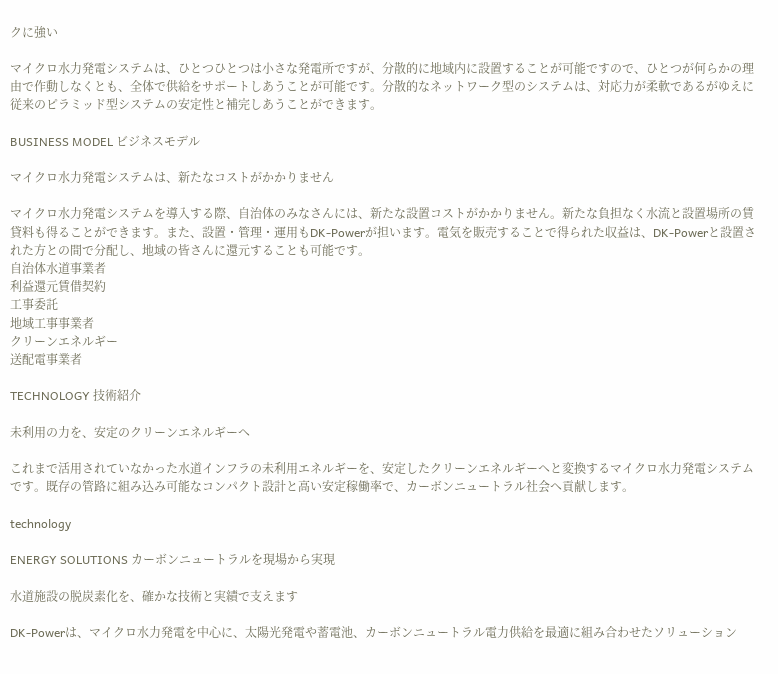クに強い

マイクロ水力発電システムは、ひとつひとつは小さな発電所ですが、分散的に地域内に設置することが可能ですので、ひとつが何らかの理由で作動しなくとも、全体で供給をサポートしあうことが可能です。分散的なネットワーク型のシステムは、対応力が柔軟であるがゆえに従来のピラミッド型システムの安定性と補完しあうことができます。

BUSINESS MODEL ビジネスモデル

マイクロ水力発電システムは、新たなコストがかかりません

マイクロ水力発電システムを導入する際、自治体のみなさんには、新たな設置コストがかかりません。新たな負担なく水流と設置場所の賃貸料も得ることができます。また、設置・管理・運用もDK-Powerが担います。電気を販売することで得られた収益は、DK-Powerと設置された方との間で分配し、地域の皆さんに還元することも可能です。
自治体水道事業者
利益還元賃借契約
工事委託
地域工事事業者
クリーンエネルギー
送配電事業者

TECHNOLOGY 技術紹介

未利用の力を、安定のクリーンエネルギーへ

これまで活用されていなかった水道インフラの未利用エネルギーを、安定したクリーンエネルギーへと変換するマイクロ水力発電システムです。既存の管路に組み込み可能なコンパクト設計と高い安定稼働率で、カーボンニュートラル社会へ貢献します。

technology

ENERGY SOLUTIONS カーボンニュートラルを現場から実現

水道施設の脱炭素化を、確かな技術と実績で支えます

DK-Powerは、マイクロ水力発電を中心に、太陽光発電や蓄電池、カーボンニュートラル電力供給を最適に組み合わせたソリューション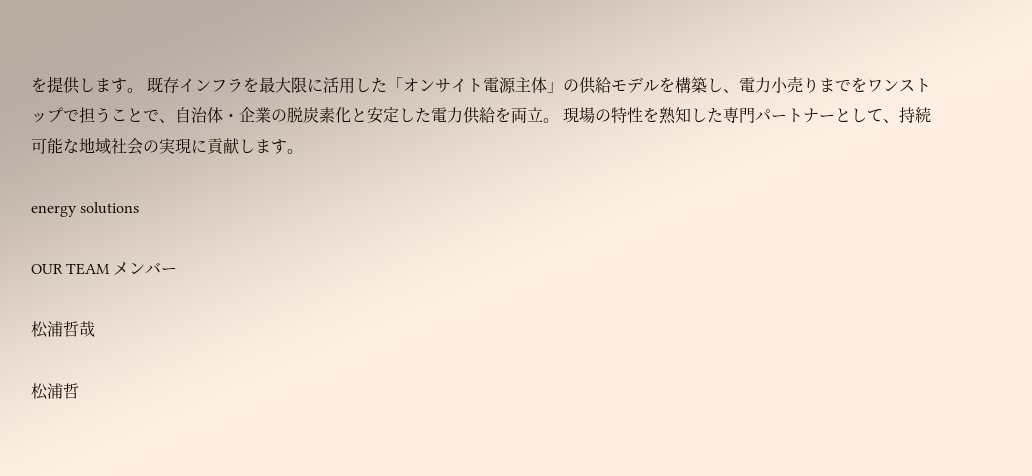を提供します。 既存インフラを最大限に活用した「オンサイト電源主体」の供給モデルを構築し、電力小売りまでをワンストップで担うことで、自治体・企業の脱炭素化と安定した電力供給を両立。 現場の特性を熟知した専門パートナーとして、持続可能な地域社会の実現に貢献します。

energy solutions

OUR TEAM メンバー

松浦哲哉

松浦哲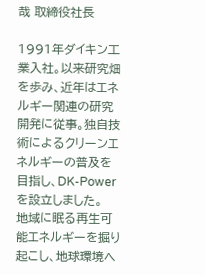哉 取締役社長

1991年ダイキン工業入社。以来研究畑を歩み、近年はエネルギー関連の研究開発に従事。独自技術によるクリーンエネルギーの普及を目指し、DK-Powerを設立しました。
地域に眠る再生可能エネルギーを掘り起こし、地球環境へ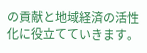の貢献と地域経済の活性化に役立てていきます。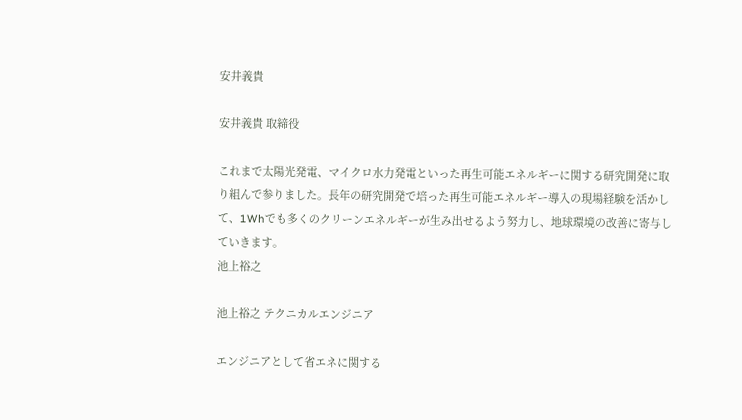安井義貴

安井義貴 取締役

これまで太陽光発電、マイクロ水力発電といった再生可能エネルギーに関する研究開発に取り組んで参りました。長年の研究開発で培った再生可能エネルギー導入の現場経験を活かして、1Whでも多くのクリーンエネルギーが生み出せるよう努力し、地球環境の改善に寄与していきます。
池上裕之

池上裕之 テクニカルエンジニア

エンジニアとして省エネに関する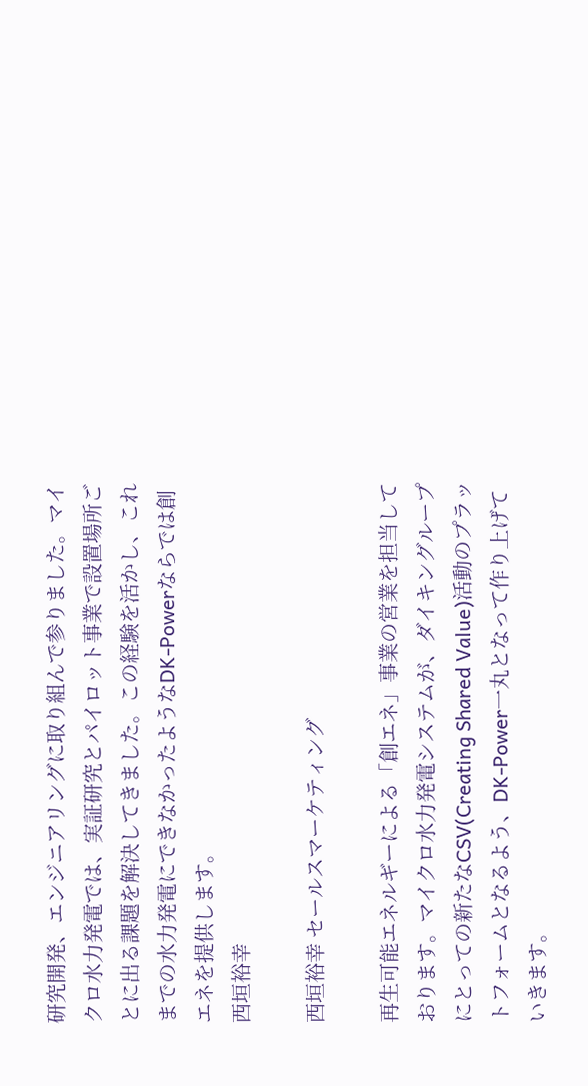研究開発、エンジニアリングに取り組んで参りました。マイクロ水力発電では、実証研究とパイロット事業で設置場所ごとに出る課題を解決してきました。この経験を活かし、これまでの水力発電にできなかったようなDK-Powerならでは創エネを提供します。
西垣裕幸

西垣裕幸 セールスマーケティング

再生可能エネルギーによる「創エネ」事業の営業を担当しております。マイクロ水力発電システムが、ダイキングループにとっての新たなCSV(Creating Shared Value)活動のプラットフォームとなるよう、DK-Power一丸となって作り上げていきます。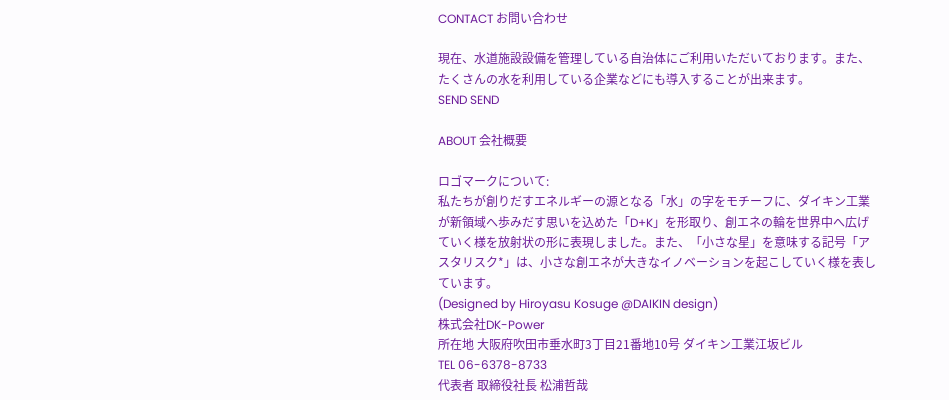CONTACT お問い合わせ

現在、水道施設設備を管理している自治体にご利用いただいております。また、たくさんの水を利用している企業などにも導入することが出来ます。
SEND SEND

ABOUT 会社概要

ロゴマークについて:
私たちが創りだすエネルギーの源となる「水」の字をモチーフに、ダイキン工業が新領域へ歩みだす思いを込めた「D+K」を形取り、創エネの輪を世界中へ広げていく様を放射状の形に表現しました。また、「小さな星」を意味する記号「アスタリスク*」は、小さな創エネが大きなイノベーションを起こしていく様を表しています。
(Designed by Hiroyasu Kosuge @DAIKIN design)
株式会社DK-Power
所在地 大阪府吹田市垂水町3丁目21番地10号 ダイキン工業江坂ビル
TEL 06-6378-8733
代表者 取締役社長 松浦哲哉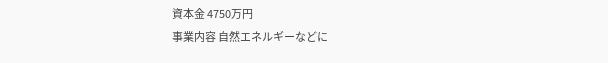資本金 4750万円
事業内容 自然エネルギーなどに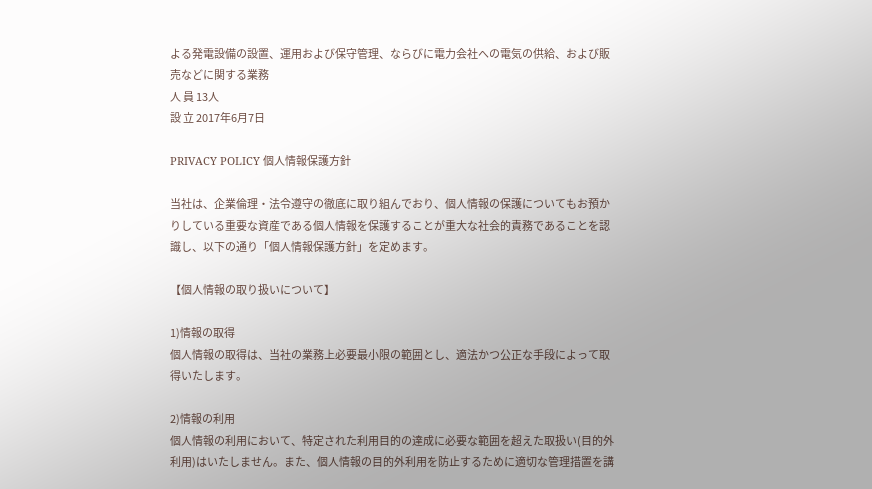よる発電設備の設置、運用および保守管理、ならびに電力会社への電気の供給、および販売などに関する業務
人 員 13人
設 立 2017年6月7日

PRIVACY POLICY 個人情報保護方針

当社は、企業倫理・法令遵守の徹底に取り組んでおり、個人情報の保護についてもお預かりしている重要な資産である個人情報を保護することが重大な社会的責務であることを認識し、以下の通り「個人情報保護方針」を定めます。

【個人情報の取り扱いについて】

1)情報の取得
個人情報の取得は、当社の業務上必要最小限の範囲とし、適法かつ公正な手段によって取得いたします。

2)情報の利用
個人情報の利用において、特定された利用目的の達成に必要な範囲を超えた取扱い(目的外利用)はいたしません。また、個人情報の目的外利用を防止するために適切な管理措置を講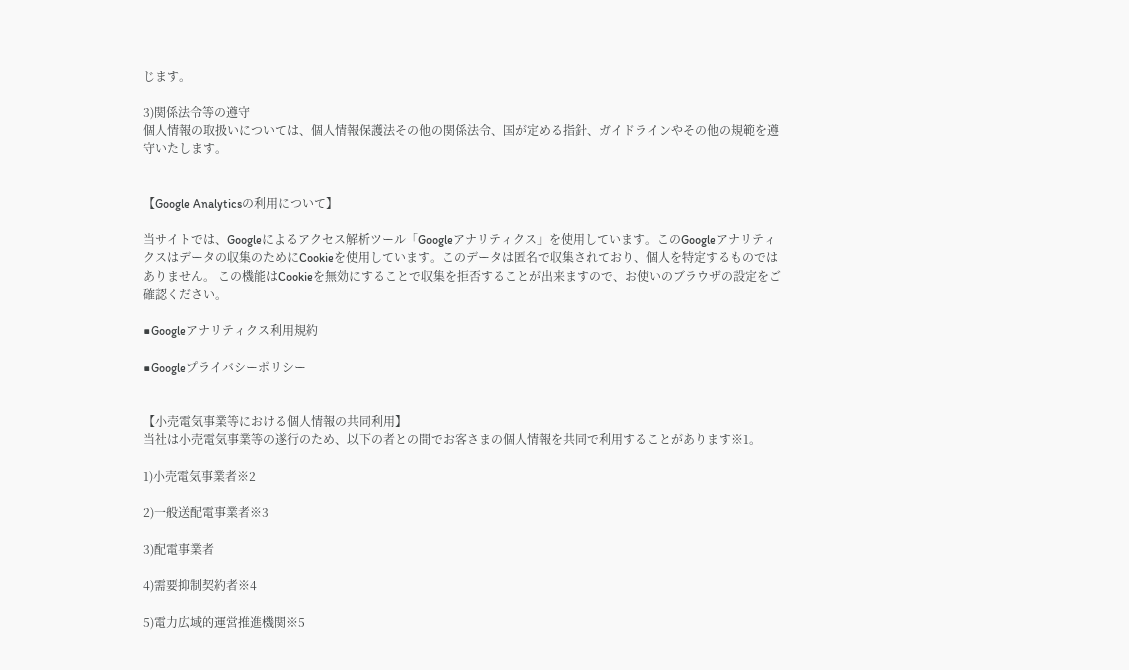じます。

3)関係法令等の遵守
個人情報の取扱いについては、個人情報保護法その他の関係法令、国が定める指針、ガイドラインやその他の規範を遵守いたします。


【Google Analyticsの利用について】

当サイトでは、Googleによるアクセス解析ツール「Googleアナリティクス」を使用しています。このGoogleアナリティクスはデータの収集のためにCookieを使用しています。このデータは匿名で収集されており、個人を特定するものではありません。 この機能はCookieを無効にすることで収集を拒否することが出来ますので、お使いのブラウザの設定をご確認ください。

■Googleアナリティクス利用規約

■Googleプライバシーポリシー


【小売電気事業等における個人情報の共同利用】
当社は小売電気事業等の遂行のため、以下の者との間でお客さまの個人情報を共同で利用することがあります※1。

1)小売電気事業者※2

2)一般送配電事業者※3

3)配電事業者

4)需要抑制契約者※4

5)電力広域的運営推進機関※5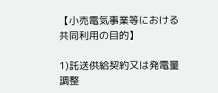【小売電気事業等における共同利用の目的】

1)託送供給契約又は発電量調整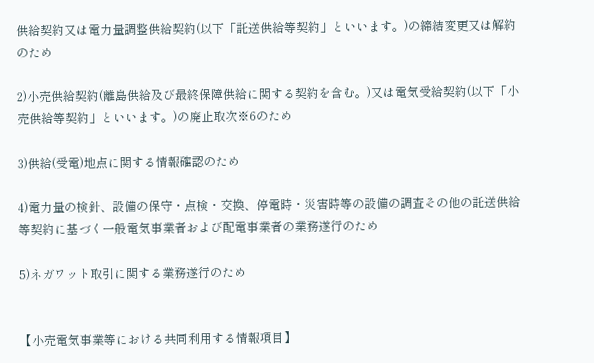供給契約又は電力量調整供給契約(以下「託送供給等契約」といいます。)の締結変更又は解約のため

2)小売供給契約(離島供給及び最終保障供給に関する契約を含む。)又は電気受給契約(以下「小売供給等契約」といいます。)の廃止取次※6のため

3)供給(受電)地点に関する情報確認のため

4)電力量の検針、設備の保守・点検・交換、停電時・災害時等の設備の調査その他の託送供給等契約に基づく一般電気事業者および配電事業者の業務遂行のため

5)ネガワット取引に関する業務遂行のため


【小売電気事業等における共同利用する情報項目】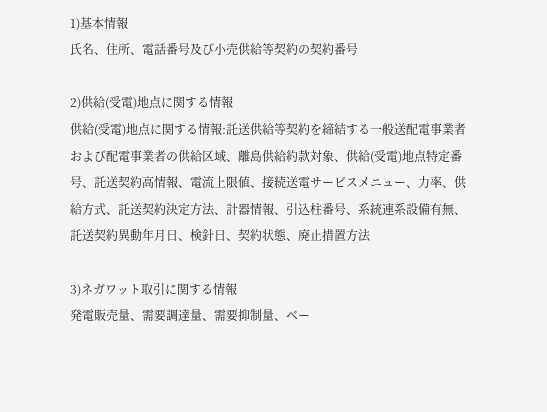1)基本情報
氏名、住所、電話番号及び小売供給等契約の契約番号

2)供給(受電)地点に関する情報
供給(受電)地点に関する情報:託送供給等契約を締結する一般送配電事業者および配電事業者の供給区域、離島供給約款対象、供給(受電)地点特定番号、託送契約高情報、電流上限値、接続送電サービスメニュー、力率、供給方式、託送契約決定方法、計器情報、引込柱番号、系統連系設備有無、託送契約異動年月日、検針日、契約状態、廃止措置方法

3)ネガワット取引に関する情報
発電販売量、需要調達量、需要抑制量、ベー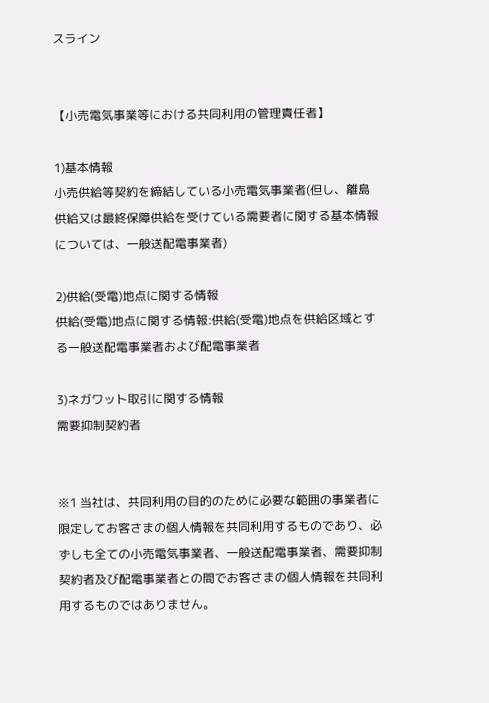スライン


【小売電気事業等における共同利用の管理責任者】

1)基本情報
小売供給等契約を締結している小売電気事業者(但し、離島供給又は最終保障供給を受けている需要者に関する基本情報については、一般送配電事業者)

2)供給(受電)地点に関する情報
供給(受電)地点に関する情報:供給(受電)地点を供給区域とする一般送配電事業者および配電事業者

3)ネガワット取引に関する情報
需要抑制契約者


※1 当社は、共同利用の目的のために必要な範囲の事業者に限定してお客さまの個人情報を共同利用するものであり、必ずしも全ての小売電気事業者、一般送配電事業者、需要抑制契約者及び配電事業者との間でお客さまの個人情報を共同利用するものではありません。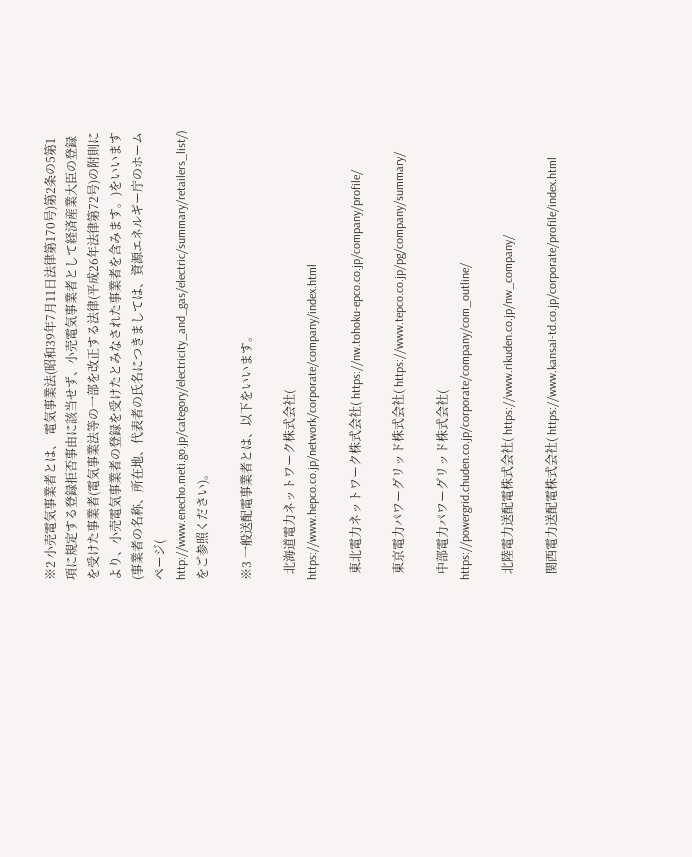※2 小売電気事業者とは、 電気事業法(昭和39年7月11日法律第170号)第2条の5第1項に規定する登録拒否事由に該当せず、小売電気事業者として経済産業大臣の登録を受けた事業者(電気事業法等の一部を改正する法律(平成26年法律第72号)の附則により、小売電気事業者の登録を受けたとみなされた事業者を含みます。)をいいます(事業者の名称、所在地、代表者の氏名につきましては、資源エネルギー庁のホームページ( http://www.enecho.meti.go.jp/category/electricity_and_gas/electric/summary/retailers_list/) をご参照ください)。

※3 一般送配電事業者とは、以下をいいます。

  北海道電力ネットワーク株式会社( https://www.hepco.co.jp/network/corporate/company/index.html

  東北電力ネットワーク株式会社( https://nw.tohoku-epco.co.jp/company/profile/

  東京電力パワーグリッド株式会社( https://www.tepco.co.jp/pg/company/summary/

  中部電力パワーグリッド株式会社( https://powergrid.chuden.co.jp/corporate/company/com_outline/

  北陸電力送配電株式会社( https://www.rikuden.co.jp/nw_company/

  関西電力送配電株式会社( https://www.kansai-td.co.jp/corporate/profile/index.html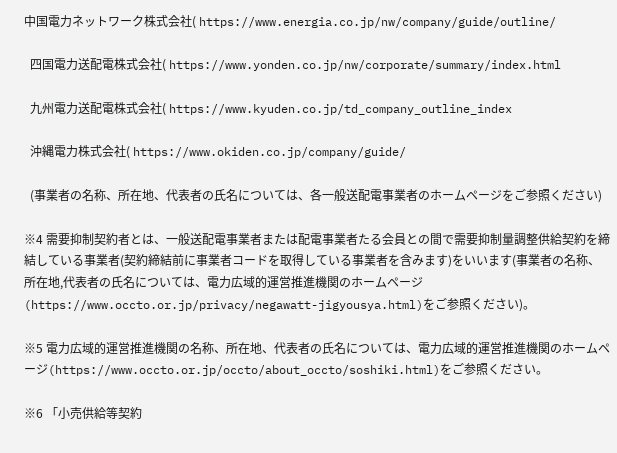中国電力ネットワーク株式会社( https://www.energia.co.jp/nw/company/guide/outline/

  四国電力送配電株式会社( https://www.yonden.co.jp/nw/corporate/summary/index.html

  九州電力送配電株式会社( https://www.kyuden.co.jp/td_company_outline_index

  沖縄電力株式会社( https://www.okiden.co.jp/company/guide/

  (事業者の名称、所在地、代表者の氏名については、各一般送配電事業者のホームページをご参照ください)

※4 需要抑制契約者とは、一般送配電事業者または配電事業者たる会員との間で需要抑制量調整供給契約を締結している事業者(契約締結前に事業者コードを取得している事業者を含みます)をいいます(事業者の名称、所在地,代表者の氏名については、電力広域的運営推進機関のホームページ(https://www.occto.or.jp/privacy/negawatt-jigyousya.html)をご参照ください)。

※5 電力広域的運営推進機関の名称、所在地、代表者の氏名については、電力広域的運営推進機関のホームページ(https://www.occto.or.jp/occto/about_occto/soshiki.html)をご参照ください。

※6 「小売供給等契約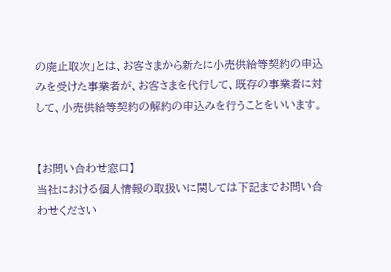の廃止取次」とは、お客さまから新たに小売供給等契約の申込みを受けた事業者が、お客さまを代行して、既存の事業者に対して、小売供給等契約の解約の申込みを行うことをいいます。


【お問い合わせ窓口】
当社における個人情報の取扱いに関しては下記までお問い合わせください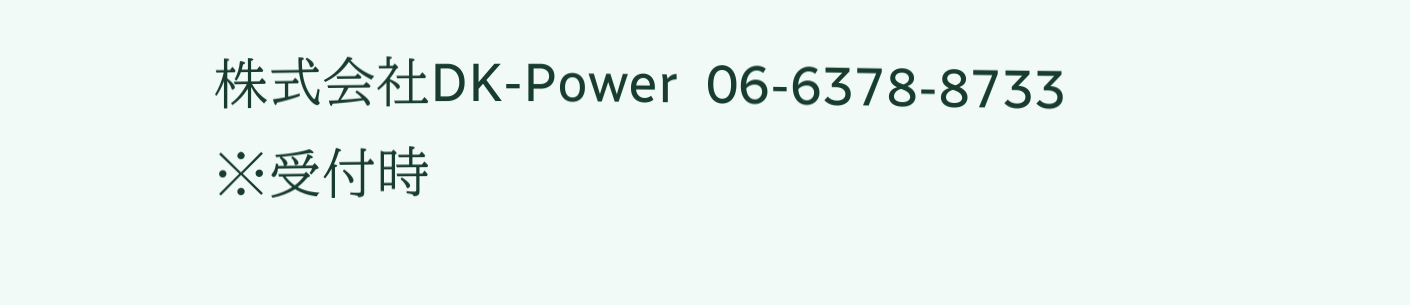株式会社DK-Power  06-6378-8733
※受付時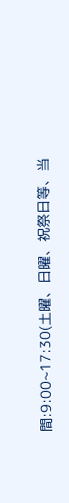間:9:00~17:30(土曜、日曜、祝祭日等、当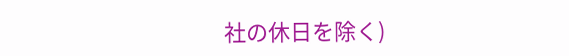社の休日を除く)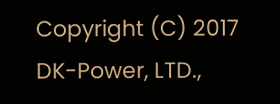Copyright (C) 2017 DK-Power, LTD.,